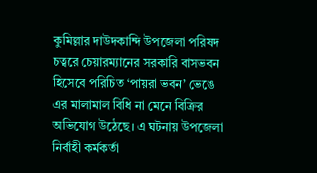কুমিল্লার দাউদকান্দি উপজেলা পরিষদ চত্বরে চেয়ারম্যানের সরকারি বাসভবন হিসেবে পরিচিত ‘পায়রা ভবন’ ভেঙে এর মালামাল বিধি না মেনে বিক্রির অভিযোগ উঠেছে। এ ঘটনায় উপজেলা নির্বাহী কর্মকর্তা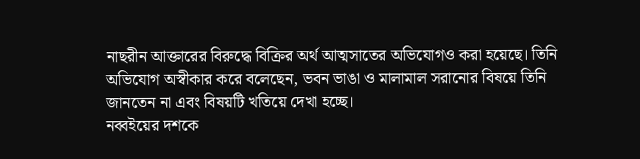নাছরীন আক্তারের বিরুদ্ধে বিক্রির অর্থ আত্মসাতের অভিযোগও করা হয়েছে। তিনি অভিযোগ অস্বীকার করে বলেছেন, ভবন ভাঙা ও মালামাল সরানোর বিষয়ে তিনি জানতেন না এবং বিষয়টি খতিয়ে দেখা হচ্ছে।
নব্বইয়ের দশকে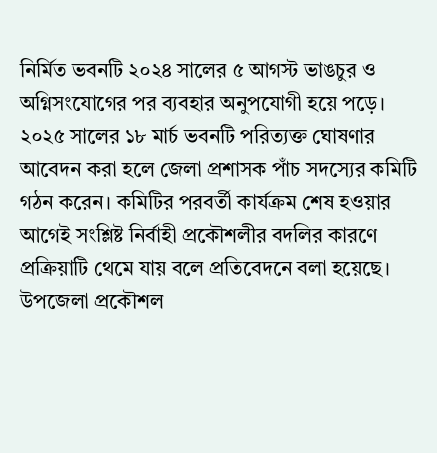নির্মিত ভবনটি ২০২৪ সালের ৫ আগস্ট ভাঙচুর ও অগ্নিসংযোগের পর ব্যবহার অনুপযোগী হয়ে পড়ে। ২০২৫ সালের ১৮ মার্চ ভবনটি পরিত্যক্ত ঘোষণার আবেদন করা হলে জেলা প্রশাসক পাঁচ সদস্যের কমিটি গঠন করেন। কমিটির পরবর্তী কার্যক্রম শেষ হওয়ার আগেই সংশ্লিষ্ট নির্বাহী প্রকৌশলীর বদলির কারণে প্রক্রিয়াটি থেমে যায় বলে প্রতিবেদনে বলা হয়েছে।
উপজেলা প্রকৌশল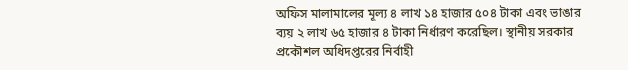অফিস মালামালের মূল্য ৪ লাখ ১৪ হাজার ৫০৪ টাকা এবং ভাঙার ব্যয় ২ লাখ ৬৫ হাজার ৪ টাকা নির্ধারণ করেছিল। স্থানীয় সরকার প্রকৌশল অধিদপ্তরের নির্বাহী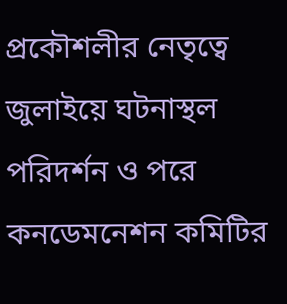প্রকৌশলীর নেতৃত্বে জুলাইয়ে ঘটনাস্থল পরিদর্শন ও পরে কনডেমনেশন কমিটির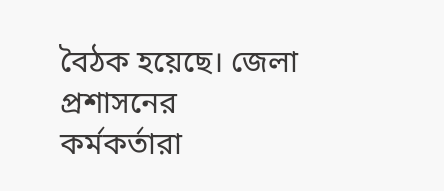বৈঠক হয়েছে। জেলা প্রশাসনের কর্মকর্তারা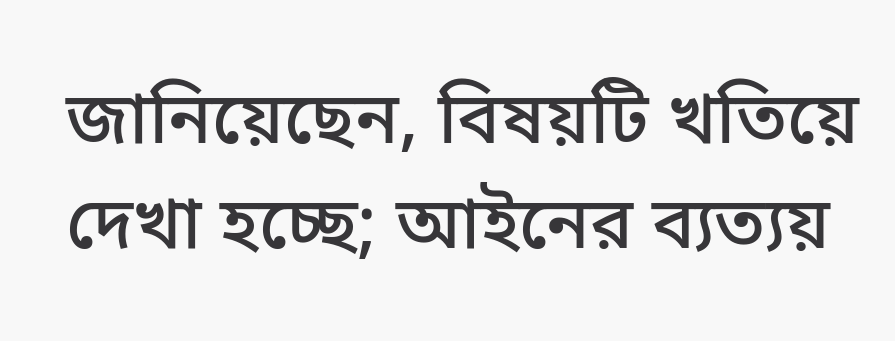জানিয়েছেন, বিষয়টি খতিয়ে দেখা হচ্ছে; আইনের ব্যত্যয়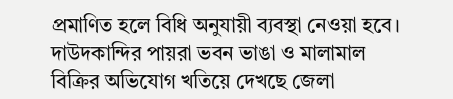প্রমাণিত হলে বিধি অনুযায়ী ব্যবস্থা নেওয়া হবে।
দাউদকান্দির পায়রা ভবন ভাঙা ও মালামাল বিক্রির অভিযোগ খতিয়ে দেখছে জেলা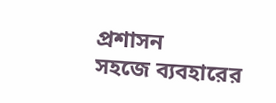প্রশাসন
সহজে ব্যবহারের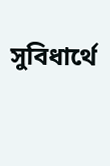সুবিধার্থে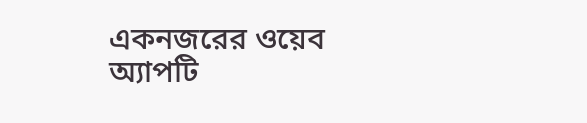একনজরের ওয়েব অ্যাপটি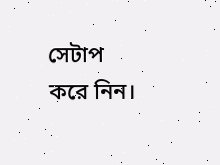সেটাপ করে নিন।